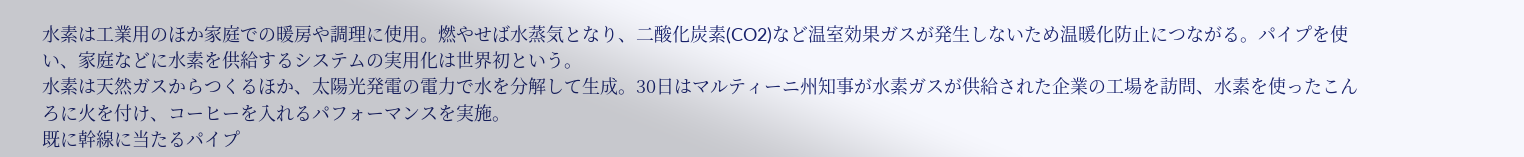水素は工業用のほか家庭での暖房や調理に使用。燃やせば水蒸気となり、二酸化炭素(CO2)など温室効果ガスが発生しないため温暖化防止につながる。パイプを使い、家庭などに水素を供給するシステムの実用化は世界初という。
水素は天然ガスからつくるほか、太陽光発電の電力で水を分解して生成。30日はマルティーニ州知事が水素ガスが供給された企業の工場を訪問、水素を使ったこんろに火を付け、コーヒーを入れるパフォーマンスを実施。
既に幹線に当たるパイプ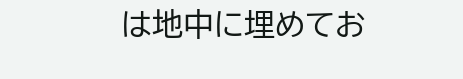は地中に埋めてお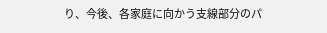り、今後、各家庭に向かう支線部分のパ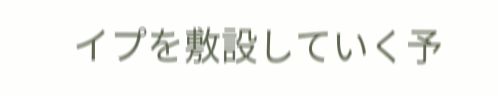イプを敷設していく予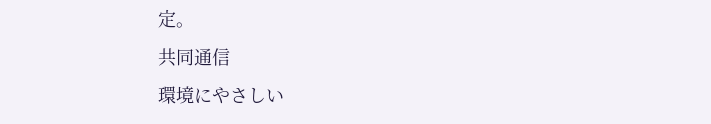定。
共同通信
環境にやさしい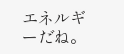エネルギーだね。